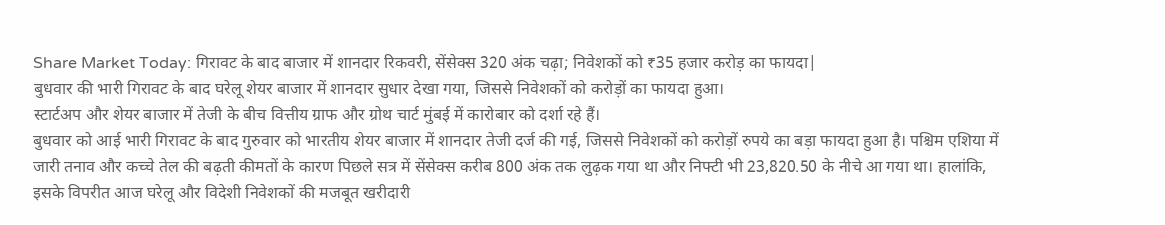Share Market Today: गिरावट के बाद बाजार में शानदार रिकवरी, सेंसेक्स 320 अंक चढ़ा; निवेशकों को ₹35 हजार करोड़ का फायदा|
बुधवार की भारी गिरावट के बाद घरेलू शेयर बाजार में शानदार सुधार देखा गया, जिससे निवेशकों को करोड़ों का फायदा हुआ।
स्टार्टअप और शेयर बाजार में तेजी के बीच वित्तीय ग्राफ और ग्रोथ चार्ट मुंबई में कारोबार को दर्शा रहे हैं।
बुधवार को आई भारी गिरावट के बाद गुरुवार को भारतीय शेयर बाजार में शानदार तेजी दर्ज की गई, जिससे निवेशकों को करोड़ों रुपये का बड़ा फायदा हुआ है। पश्चिम एशिया में जारी तनाव और कच्चे तेल की बढ़ती कीमतों के कारण पिछले सत्र में सेंसेक्स करीब 800 अंक तक लुढ़क गया था और निफ्टी भी 23,820.50 के नीचे आ गया था। हालांकि, इसके विपरीत आज घरेलू और विदेशी निवेशकों की मजबूत खरीदारी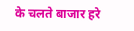के चलते बाजार हरे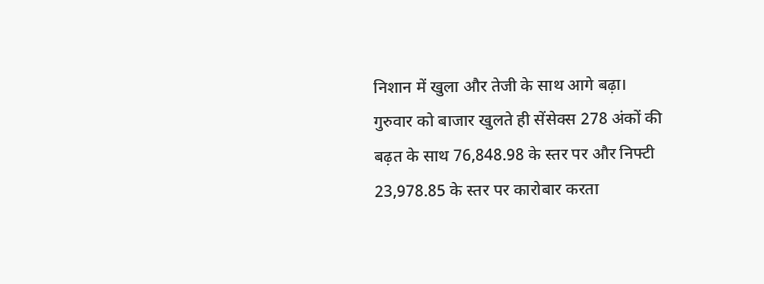निशान में खुला और तेजी के साथ आगे बढ़ा।
गुरुवार को बाजार खुलते ही सेंसेक्स 278 अंकों की बढ़त के साथ 76,848.98 के स्तर पर और निफ्टी 23,978.85 के स्तर पर कारोबार करता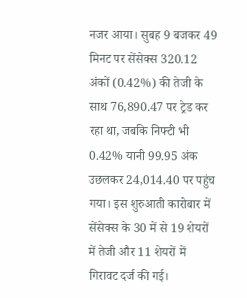नजर आया। सुबह 9 बजकर 49 मिनट पर सेंसेक्स 320.12 अंकों (0.42%) की तेजी के साथ 76,890.47 पर ट्रेड कर रहा था, जबकि निफ्टी भी 0.42% यानी 99.95 अंक उछलकर 24,014.40 पर पहुंच गया। इस शुरुआती कारोबार में सेंसेक्स के 30 में से 19 शेयरों में तेजी और 11 शेयरों में गिरावट दर्ज की गई।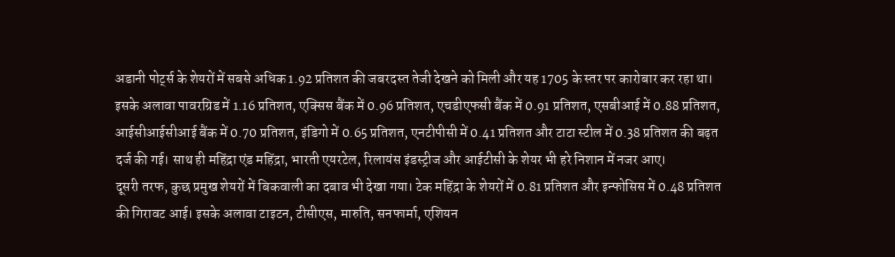अडानी पोर्ट्स के शेयरों में सबसे अधिक 1.92 प्रतिशत की जबरदस्त तेजी देखने को मिली और यह 1705 के स्तर पर कारोबार कर रहा था। इसके अलावा पावरग्रिड में 1.16 प्रतिशत, एक्सिस बैंक में 0.96 प्रतिशत, एचडीएफसी बैंक में 0.91 प्रतिशत, एसबीआई में 0.88 प्रतिशत, आईसीआईसीआई बैंक में 0.70 प्रतिशत, इंडिगो में 0.65 प्रतिशत, एनटीपीसी में 0.41 प्रतिशत और टाटा स्टील में 0.38 प्रतिशत की बढ़त दर्ज की गई। साथ ही महिंद्रा एंड महिंद्रा, भारती एयरटेल, रिलायंस इंडस्ट्रीज और आईटीसी के शेयर भी हरे निशान में नजर आए।
दूसरी तरफ, कुछ प्रमुख शेयरों में बिकवाली का दबाव भी देखा गया। टेक महिंद्रा के शेयरों में 0.81 प्रतिशत और इन्फोसिस में 0.48 प्रतिशत की गिरावट आई। इसके अलावा टाइटन, टीसीएस, मारुति, सनफार्मा, एशियन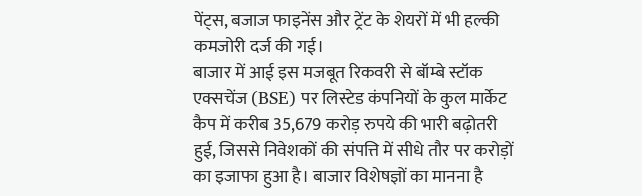पेंट्स, बजाज फाइनेंस और ट्रेंट के शेयरों में भी हल्की कमजोरी दर्ज की गई।
बाजार में आई इस मजबूत रिकवरी से बॉम्बे स्टॉक एक्सचेंज (BSE) पर लिस्टेड कंपनियों के कुल मार्केट कैप में करीब 35,679 करोड़ रुपये की भारी बढ़ोतरी हुई, जिससे निवेशकों की संपत्ति में सीधे तौर पर करोड़ों का इजाफा हुआ है। बाजार विशेषज्ञों का मानना है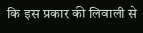कि इस प्रकार की लिवाली से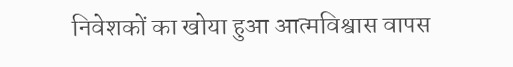निवेशकों का खोया हुआ आत्मविश्वास वापस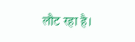लौट रहा है।